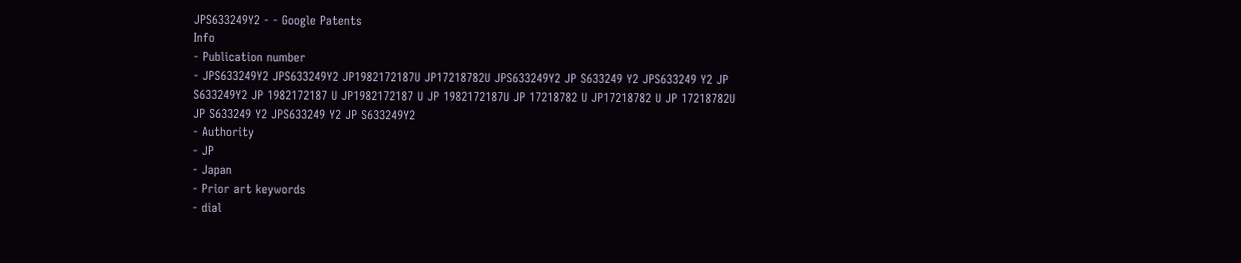JPS633249Y2 - - Google Patents
Info
- Publication number
- JPS633249Y2 JPS633249Y2 JP1982172187U JP17218782U JPS633249Y2 JP S633249 Y2 JPS633249 Y2 JP S633249Y2 JP 1982172187 U JP1982172187 U JP 1982172187U JP 17218782 U JP17218782 U JP 17218782U JP S633249 Y2 JPS633249 Y2 JP S633249Y2
- Authority
- JP
- Japan
- Prior art keywords
- dial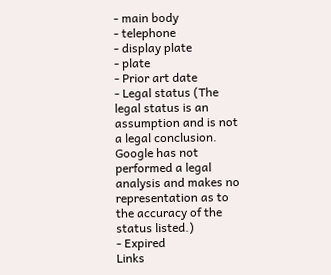- main body
- telephone
- display plate
- plate
- Prior art date
- Legal status (The legal status is an assumption and is not a legal conclusion. Google has not performed a legal analysis and makes no representation as to the accuracy of the status listed.)
- Expired
Links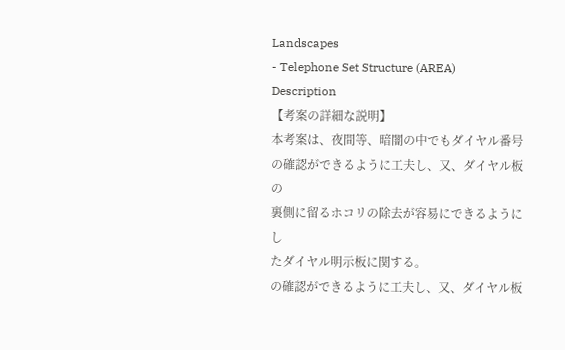Landscapes
- Telephone Set Structure (AREA)
Description
【考案の詳細な説明】
本考案は、夜間等、暗闇の中でもダイヤル番号
の確認ができるように工夫し、又、ダイヤル板の
裏側に留るホコリの除去が容易にできるようにし
たダイヤル明示板に関する。
の確認ができるように工夫し、又、ダイヤル板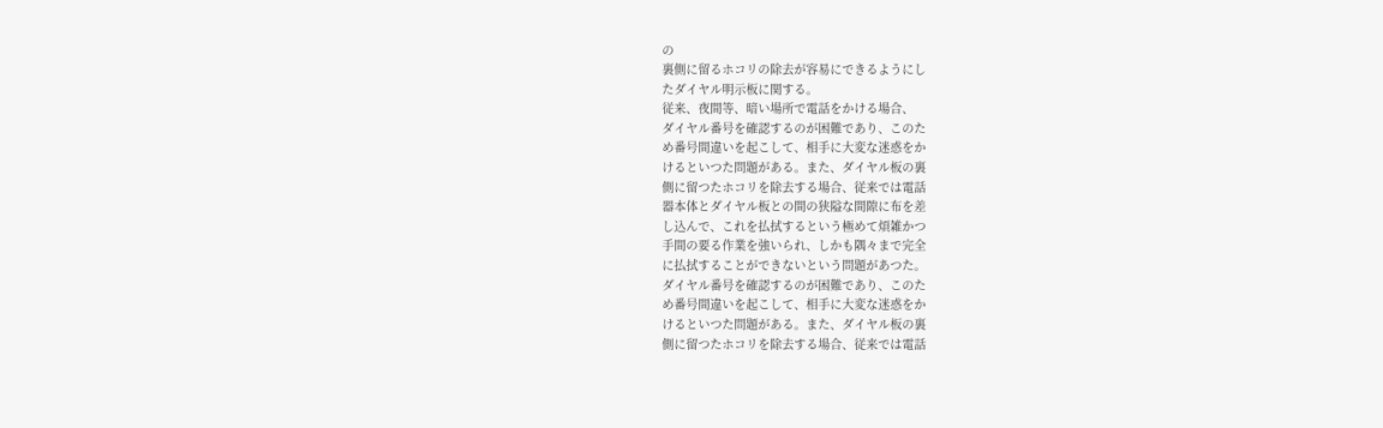の
裏側に留るホコリの除去が容易にできるようにし
たダイヤル明示板に関する。
従来、夜間等、暗い場所で電話をかける場合、
ダイヤル番号を確認するのが困難であり、このた
め番号間違いを起こして、相手に大変な迷惑をか
けるといつた問題がある。また、ダイヤル板の裏
側に留つたホコリを除去する場合、従来では電話
器本体とダイヤル板との間の狭隘な間隙に布を差
し込んで、これを払拭するという極めて煩雑かつ
手間の要る作業を強いられ、しかも隅々まで完全
に払拭することができないという問題があつた。
ダイヤル番号を確認するのが困難であり、このた
め番号間違いを起こして、相手に大変な迷惑をか
けるといつた問題がある。また、ダイヤル板の裏
側に留つたホコリを除去する場合、従来では電話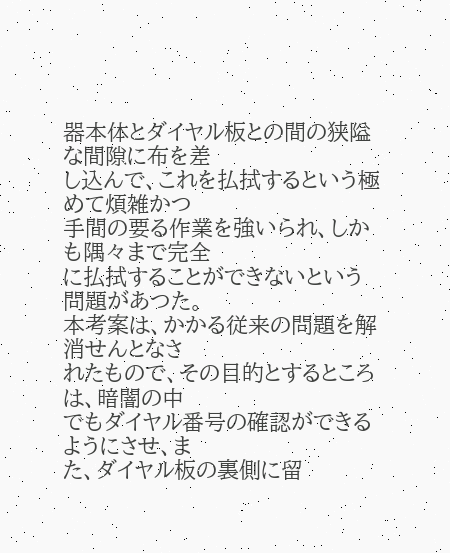器本体とダイヤル板との間の狭隘な間隙に布を差
し込んで、これを払拭するという極めて煩雑かつ
手間の要る作業を強いられ、しかも隅々まで完全
に払拭することができないという問題があつた。
本考案は、かかる従来の問題を解消せんとなさ
れたもので、その目的とするところは、暗闇の中
でもダイヤル番号の確認ができるようにさせ、ま
た、ダイヤル板の裏側に留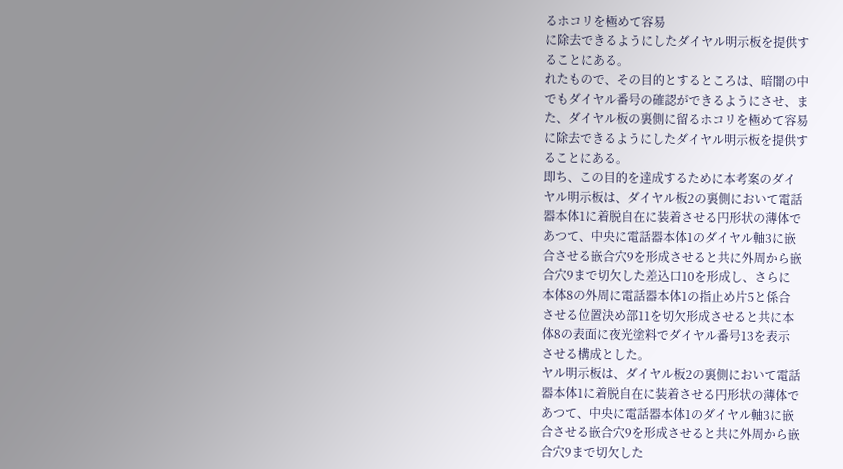るホコリを極めて容易
に除去できるようにしたダイヤル明示板を提供す
ることにある。
れたもので、その目的とするところは、暗闇の中
でもダイヤル番号の確認ができるようにさせ、ま
た、ダイヤル板の裏側に留るホコリを極めて容易
に除去できるようにしたダイヤル明示板を提供す
ることにある。
即ち、この目的を達成するために本考案のダイ
ヤル明示板は、ダイヤル板2の裏側において電話
器本体1に着脱自在に装着させる円形状の薄体で
あつて、中央に電話器本体1のダイヤル軸3に嵌
合させる嵌合穴9を形成させると共に外周から嵌
合穴9まで切欠した差込口10を形成し、さらに
本体8の外周に電話器本体1の指止め片5と係合
させる位置決め部11を切欠形成させると共に本
体8の表面に夜光塗料でダイヤル番号13を表示
させる構成とした。
ヤル明示板は、ダイヤル板2の裏側において電話
器本体1に着脱自在に装着させる円形状の薄体で
あつて、中央に電話器本体1のダイヤル軸3に嵌
合させる嵌合穴9を形成させると共に外周から嵌
合穴9まで切欠した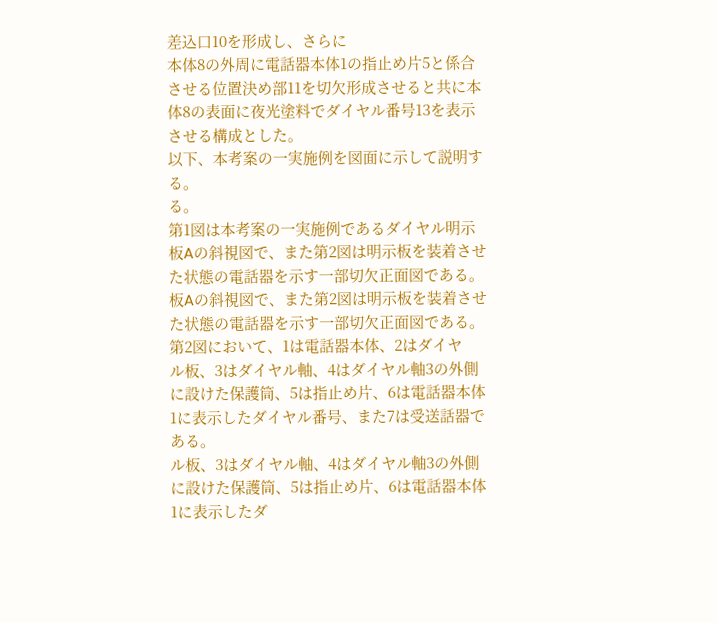差込口10を形成し、さらに
本体8の外周に電話器本体1の指止め片5と係合
させる位置決め部11を切欠形成させると共に本
体8の表面に夜光塗料でダイヤル番号13を表示
させる構成とした。
以下、本考案の一実施例を図面に示して説明す
る。
る。
第1図は本考案の一実施例であるダイヤル明示
板Aの斜視図で、また第2図は明示板を装着させ
た状態の電話器を示す一部切欠正面図である。
板Aの斜視図で、また第2図は明示板を装着させ
た状態の電話器を示す一部切欠正面図である。
第2図において、1は電話器本体、2はダイヤ
ル板、3はダイヤル軸、4はダイヤル軸3の外側
に設けた保護筒、5は指止め片、6は電話器本体
1に表示したダイヤル番号、また7は受送話器で
ある。
ル板、3はダイヤル軸、4はダイヤル軸3の外側
に設けた保護筒、5は指止め片、6は電話器本体
1に表示したダ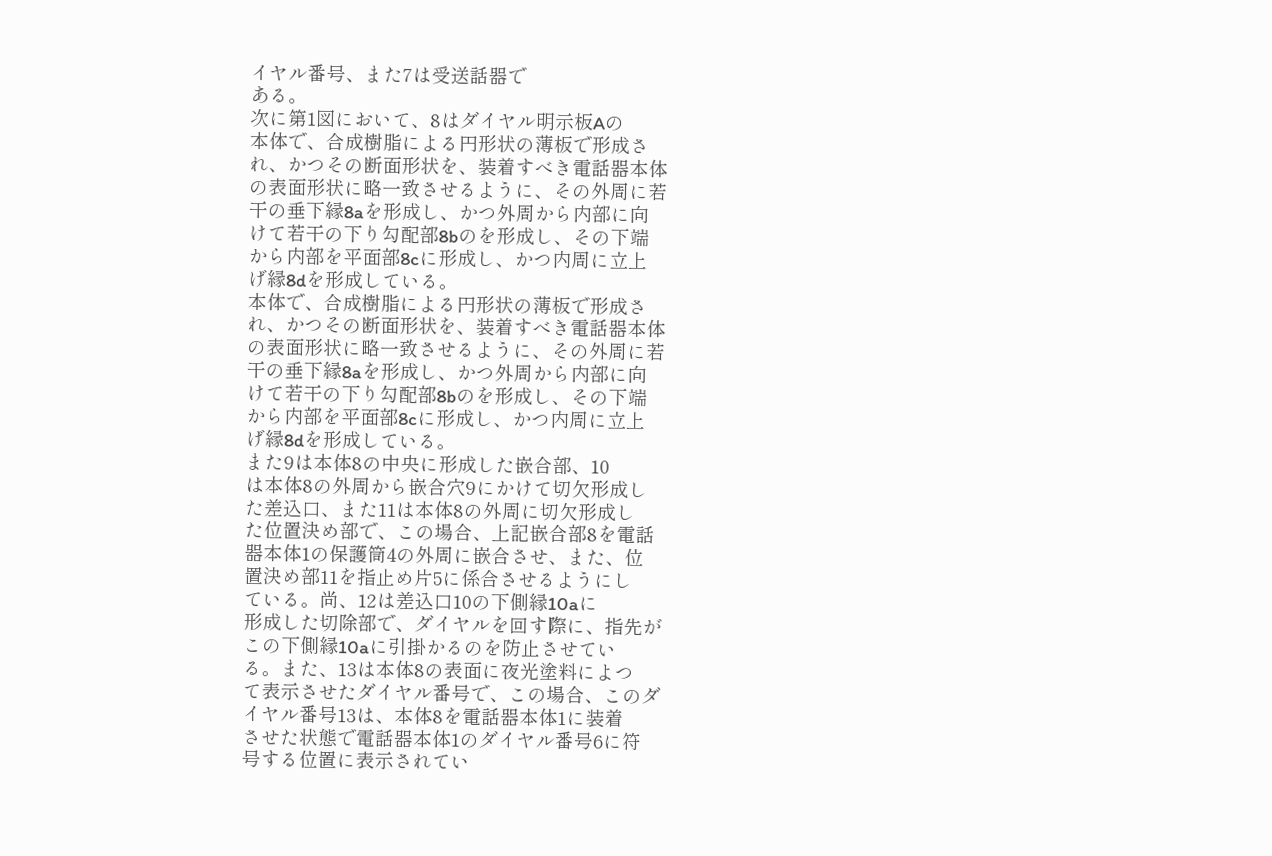イヤル番号、また7は受送話器で
ある。
次に第1図において、8はダイヤル明示板Aの
本体で、合成樹脂による円形状の薄板で形成さ
れ、かつその断面形状を、装着すべき電話器本体
の表面形状に略一致させるように、その外周に若
干の垂下縁8aを形成し、かつ外周から内部に向
けて若干の下り勾配部8bのを形成し、その下端
から内部を平面部8cに形成し、かつ内周に立上
げ縁8dを形成している。
本体で、合成樹脂による円形状の薄板で形成さ
れ、かつその断面形状を、装着すべき電話器本体
の表面形状に略一致させるように、その外周に若
干の垂下縁8aを形成し、かつ外周から内部に向
けて若干の下り勾配部8bのを形成し、その下端
から内部を平面部8cに形成し、かつ内周に立上
げ縁8dを形成している。
また9は本体8の中央に形成した嵌合部、10
は本体8の外周から嵌合穴9にかけて切欠形成し
た差込口、また11は本体8の外周に切欠形成し
た位置決め部で、この場合、上記嵌合部8を電話
器本体1の保護筒4の外周に嵌合させ、また、位
置決め部11を指止め片5に係合させるようにし
ている。尚、12は差込口10の下側縁10aに
形成した切除部で、ダイヤルを回す際に、指先が
この下側縁10aに引掛かるのを防止させてい
る。また、13は本体8の表面に夜光塗料によつ
て表示させたダイヤル番号で、この場合、このダ
イヤル番号13は、本体8を電話器本体1に装着
させた状態で電話器本体1のダイヤル番号6に符
号する位置に表示されてい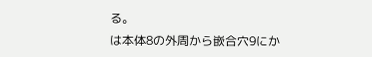る。
は本体8の外周から嵌合穴9にか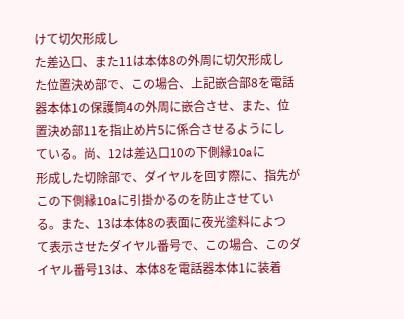けて切欠形成し
た差込口、また11は本体8の外周に切欠形成し
た位置決め部で、この場合、上記嵌合部8を電話
器本体1の保護筒4の外周に嵌合させ、また、位
置決め部11を指止め片5に係合させるようにし
ている。尚、12は差込口10の下側縁10aに
形成した切除部で、ダイヤルを回す際に、指先が
この下側縁10aに引掛かるのを防止させてい
る。また、13は本体8の表面に夜光塗料によつ
て表示させたダイヤル番号で、この場合、このダ
イヤル番号13は、本体8を電話器本体1に装着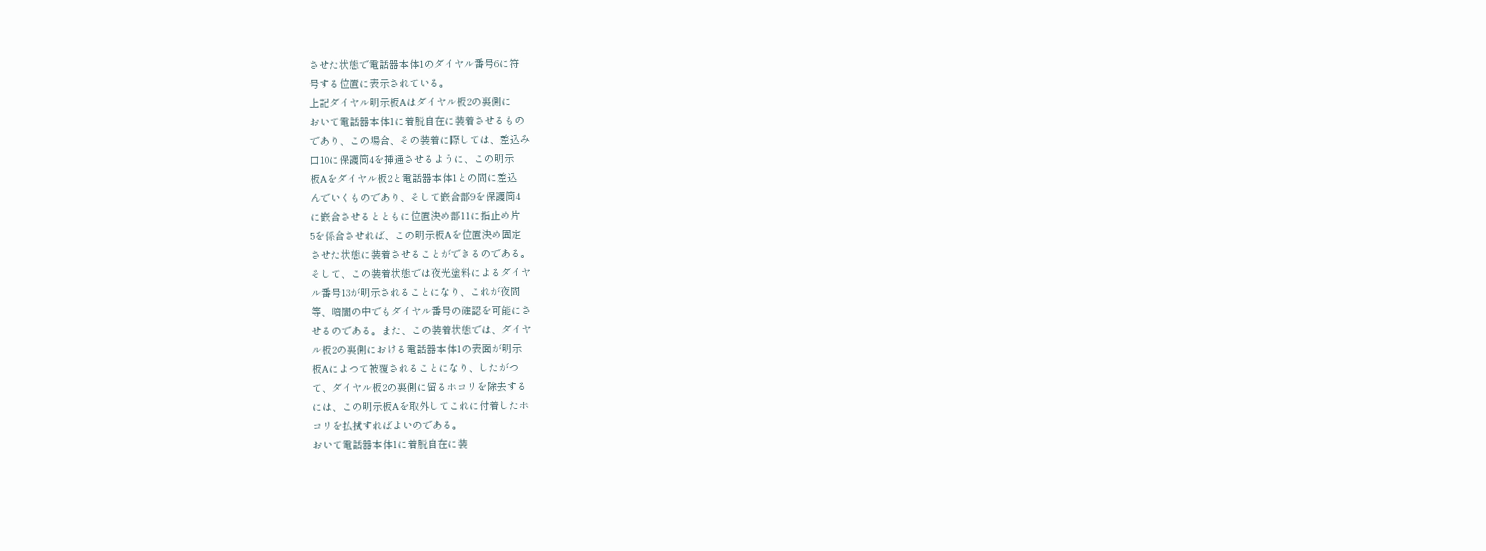させた状態で電話器本体1のダイヤル番号6に符
号する位置に表示されている。
上記ダイヤル明示板Aはダイヤル板2の裏側に
おいて電話器本体1に着脱自在に装着させるもの
であり、この場合、その装着に際しては、差込み
口10に保護筒4を挿通させるように、この明示
板Aをダイヤル板2と電話器本体1との間に差込
んでいくものであり、そして嵌合部9を保護筒4
に嵌合させるとともに位置決め部11に指止め片
5を係合させれば、この明示板Aを位置決め固定
させた状態に装着させることができるのである。
そして、この装着状態では夜光塗料によるダイヤ
ル番号13が明示されることになり、これが夜間
等、暗闇の中でもダイヤル番号の確認を可能にさ
せるのである。また、この装着状態では、ダイヤ
ル板2の裏側における電話器本体1の表面が明示
板Aによつて被覆されることになり、したがつ
て、ダイヤル板2の裏側に留るホコリを除去する
には、この明示板Aを取外してこれに付着したホ
コリを払拭すればよいのである。
おいて電話器本体1に着脱自在に装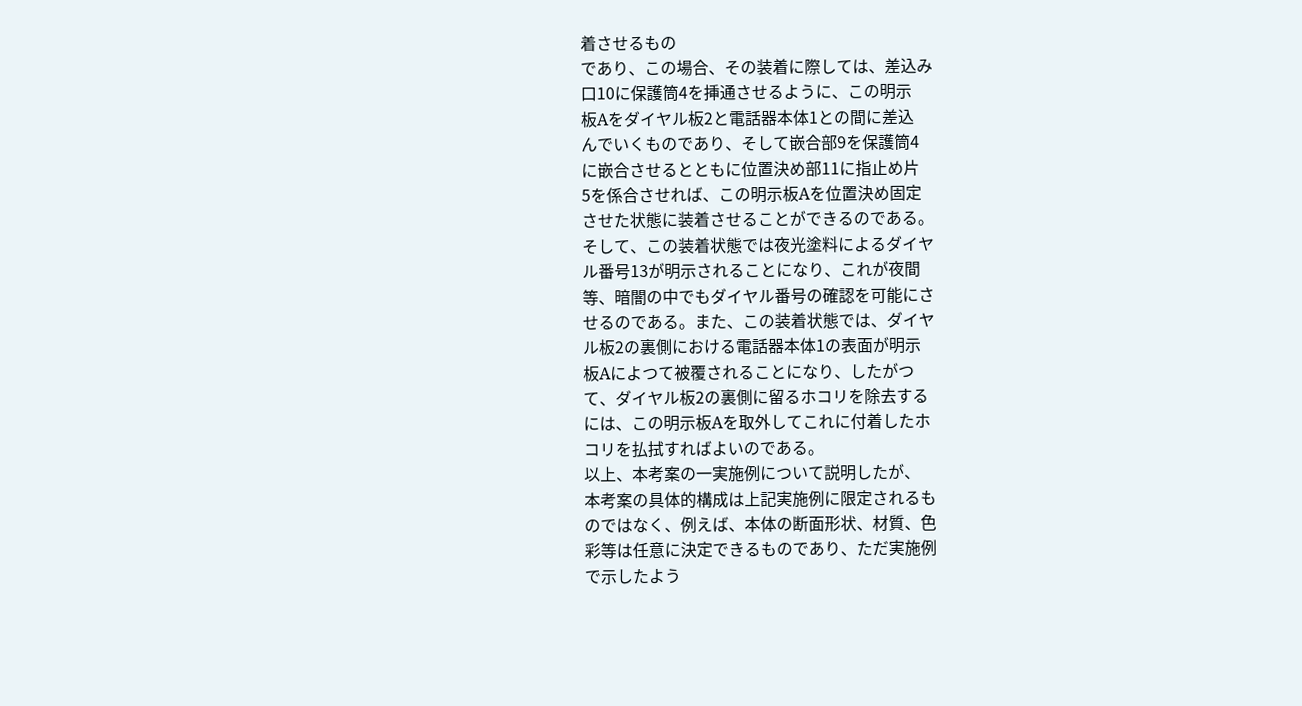着させるもの
であり、この場合、その装着に際しては、差込み
口10に保護筒4を挿通させるように、この明示
板Aをダイヤル板2と電話器本体1との間に差込
んでいくものであり、そして嵌合部9を保護筒4
に嵌合させるとともに位置決め部11に指止め片
5を係合させれば、この明示板Aを位置決め固定
させた状態に装着させることができるのである。
そして、この装着状態では夜光塗料によるダイヤ
ル番号13が明示されることになり、これが夜間
等、暗闇の中でもダイヤル番号の確認を可能にさ
せるのである。また、この装着状態では、ダイヤ
ル板2の裏側における電話器本体1の表面が明示
板Aによつて被覆されることになり、したがつ
て、ダイヤル板2の裏側に留るホコリを除去する
には、この明示板Aを取外してこれに付着したホ
コリを払拭すればよいのである。
以上、本考案の一実施例について説明したが、
本考案の具体的構成は上記実施例に限定されるも
のではなく、例えば、本体の断面形状、材質、色
彩等は任意に決定できるものであり、ただ実施例
で示したよう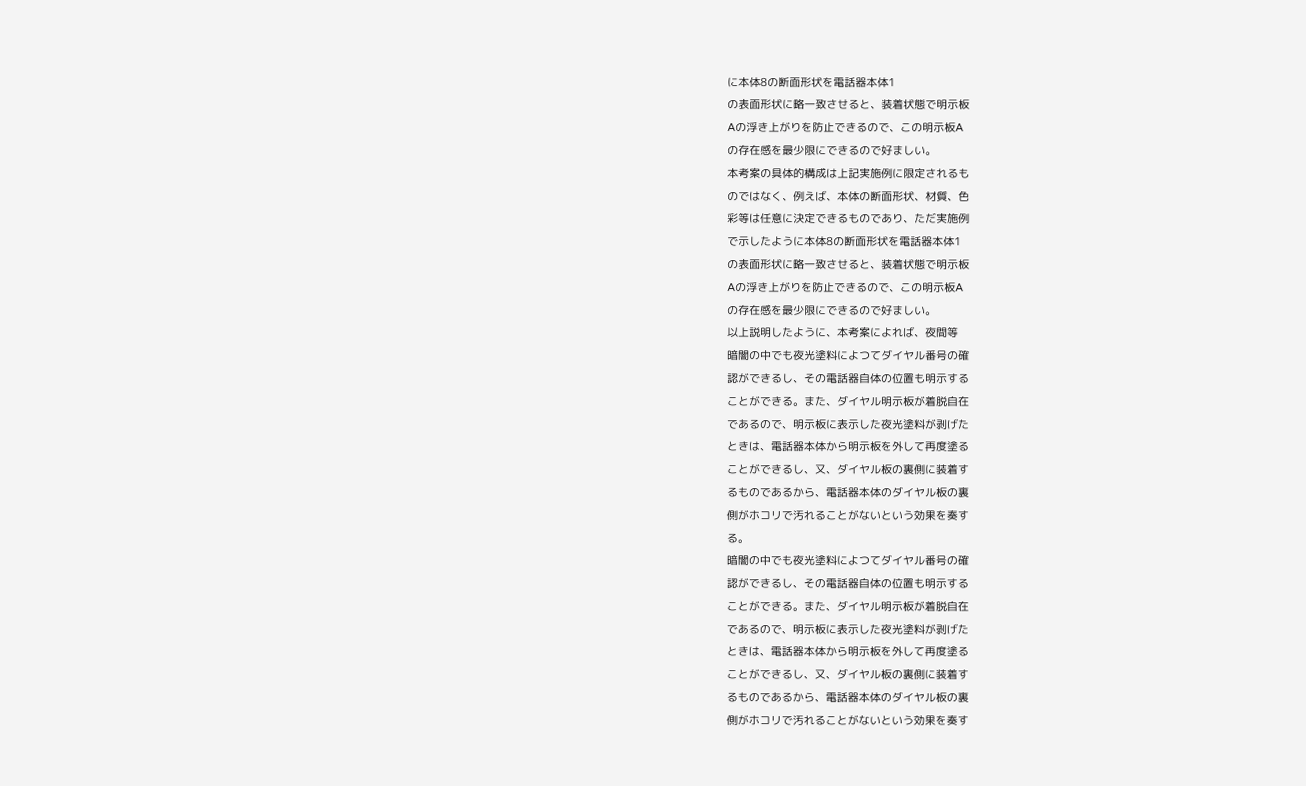に本体8の断面形状を電話器本体1
の表面形状に略一致させると、装着状態で明示板
Aの浮き上がりを防止できるので、この明示板A
の存在感を最少限にできるので好ましい。
本考案の具体的構成は上記実施例に限定されるも
のではなく、例えば、本体の断面形状、材質、色
彩等は任意に決定できるものであり、ただ実施例
で示したように本体8の断面形状を電話器本体1
の表面形状に略一致させると、装着状態で明示板
Aの浮き上がりを防止できるので、この明示板A
の存在感を最少限にできるので好ましい。
以上説明したように、本考案によれば、夜間等
暗闇の中でも夜光塗料によつてダイヤル番号の確
認ができるし、その電話器自体の位置も明示する
ことができる。また、ダイヤル明示板が着脱自在
であるので、明示板に表示した夜光塗料が剥げた
ときは、電話器本体から明示板を外して再度塗る
ことができるし、又、ダイヤル板の裏側に装着す
るものであるから、電話器本体のダイヤル板の裏
側がホコリで汚れることがないという効果を奏す
る。
暗闇の中でも夜光塗料によつてダイヤル番号の確
認ができるし、その電話器自体の位置も明示する
ことができる。また、ダイヤル明示板が着脱自在
であるので、明示板に表示した夜光塗料が剥げた
ときは、電話器本体から明示板を外して再度塗る
ことができるし、又、ダイヤル板の裏側に装着す
るものであるから、電話器本体のダイヤル板の裏
側がホコリで汚れることがないという効果を奏す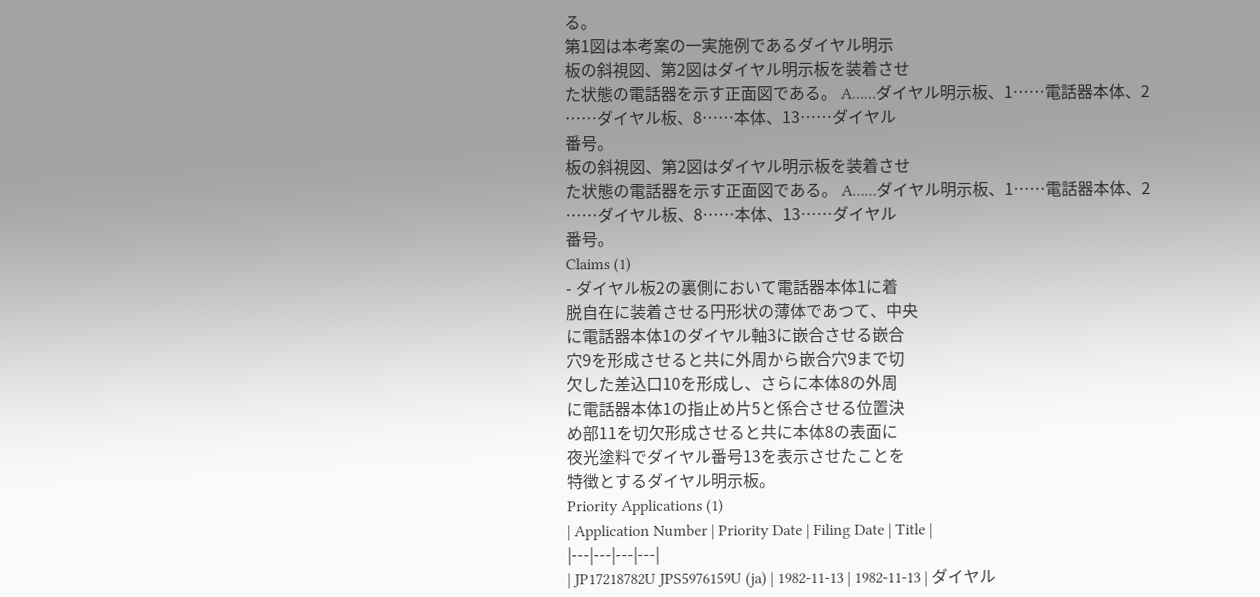る。
第1図は本考案の一実施例であるダイヤル明示
板の斜視図、第2図はダイヤル明示板を装着させ
た状態の電話器を示す正面図である。 A……ダイヤル明示板、1……電話器本体、2
……ダイヤル板、8……本体、13……ダイヤル
番号。
板の斜視図、第2図はダイヤル明示板を装着させ
た状態の電話器を示す正面図である。 A……ダイヤル明示板、1……電話器本体、2
……ダイヤル板、8……本体、13……ダイヤル
番号。
Claims (1)
- ダイヤル板2の裏側において電話器本体1に着
脱自在に装着させる円形状の薄体であつて、中央
に電話器本体1のダイヤル軸3に嵌合させる嵌合
穴9を形成させると共に外周から嵌合穴9まで切
欠した差込口10を形成し、さらに本体8の外周
に電話器本体1の指止め片5と係合させる位置決
め部11を切欠形成させると共に本体8の表面に
夜光塗料でダイヤル番号13を表示させたことを
特徴とするダイヤル明示板。
Priority Applications (1)
| Application Number | Priority Date | Filing Date | Title |
|---|---|---|---|
| JP17218782U JPS5976159U (ja) | 1982-11-13 | 1982-11-13 | ダイヤル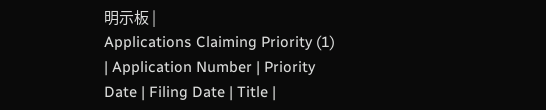明示板 |
Applications Claiming Priority (1)
| Application Number | Priority Date | Filing Date | Title |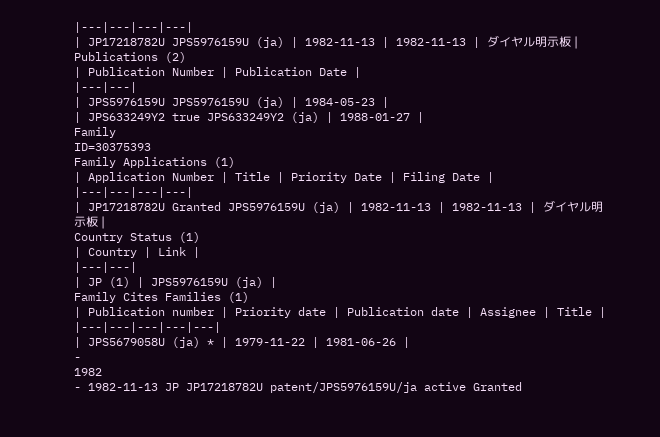|---|---|---|---|
| JP17218782U JPS5976159U (ja) | 1982-11-13 | 1982-11-13 | ダイヤル明示板 |
Publications (2)
| Publication Number | Publication Date |
|---|---|
| JPS5976159U JPS5976159U (ja) | 1984-05-23 |
| JPS633249Y2 true JPS633249Y2 (ja) | 1988-01-27 |
Family
ID=30375393
Family Applications (1)
| Application Number | Title | Priority Date | Filing Date |
|---|---|---|---|
| JP17218782U Granted JPS5976159U (ja) | 1982-11-13 | 1982-11-13 | ダイヤル明示板 |
Country Status (1)
| Country | Link |
|---|---|
| JP (1) | JPS5976159U (ja) |
Family Cites Families (1)
| Publication number | Priority date | Publication date | Assignee | Title |
|---|---|---|---|---|
| JPS5679058U (ja) * | 1979-11-22 | 1981-06-26 |
-
1982
- 1982-11-13 JP JP17218782U patent/JPS5976159U/ja active Granted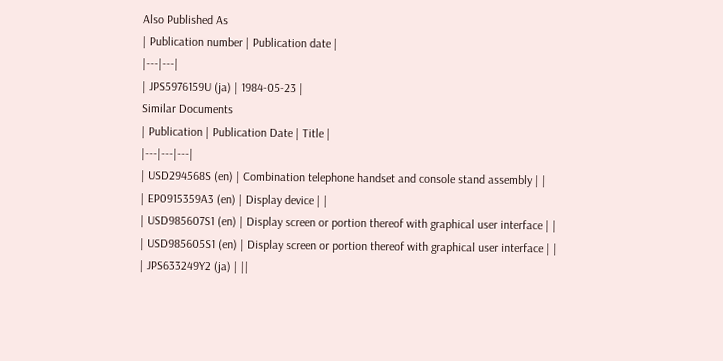Also Published As
| Publication number | Publication date |
|---|---|
| JPS5976159U (ja) | 1984-05-23 |
Similar Documents
| Publication | Publication Date | Title |
|---|---|---|
| USD294568S (en) | Combination telephone handset and console stand assembly | |
| EP0915359A3 (en) | Display device | |
| USD985607S1 (en) | Display screen or portion thereof with graphical user interface | |
| USD985605S1 (en) | Display screen or portion thereof with graphical user interface | |
| JPS633249Y2 (ja) | ||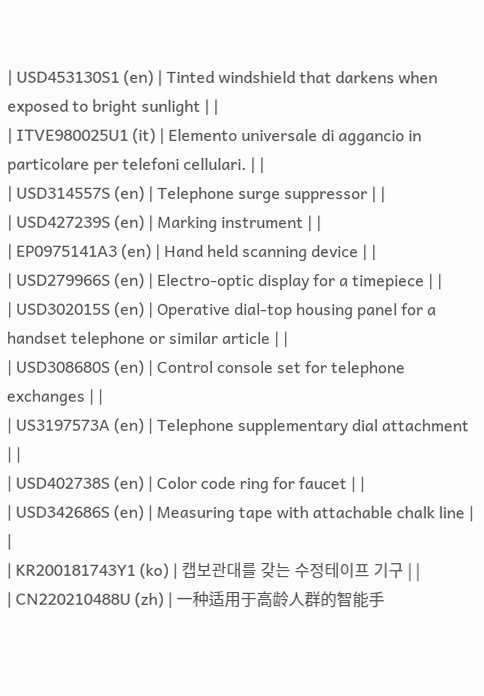| USD453130S1 (en) | Tinted windshield that darkens when exposed to bright sunlight | |
| ITVE980025U1 (it) | Elemento universale di aggancio in particolare per telefoni cellulari. | |
| USD314557S (en) | Telephone surge suppressor | |
| USD427239S (en) | Marking instrument | |
| EP0975141A3 (en) | Hand held scanning device | |
| USD279966S (en) | Electro-optic display for a timepiece | |
| USD302015S (en) | Operative dial-top housing panel for a handset telephone or similar article | |
| USD308680S (en) | Control console set for telephone exchanges | |
| US3197573A (en) | Telephone supplementary dial attachment | |
| USD402738S (en) | Color code ring for faucet | |
| USD342686S (en) | Measuring tape with attachable chalk line | |
| KR200181743Y1 (ko) | 캡보관대를 갖는 수정테이프 기구 | |
| CN220210488U (zh) | 一种适用于高龄人群的智能手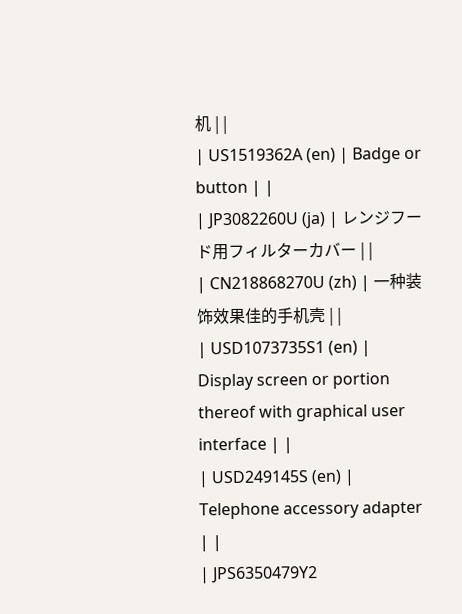机 | |
| US1519362A (en) | Badge or button | |
| JP3082260U (ja) | レンジフード用フィルターカバー | |
| CN218868270U (zh) | 一种装饰效果佳的手机壳 | |
| USD1073735S1 (en) | Display screen or portion thereof with graphical user interface | |
| USD249145S (en) | Telephone accessory adapter | |
| JPS6350479Y2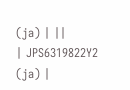(ja) | ||
| JPS6319822Y2 (ja) |